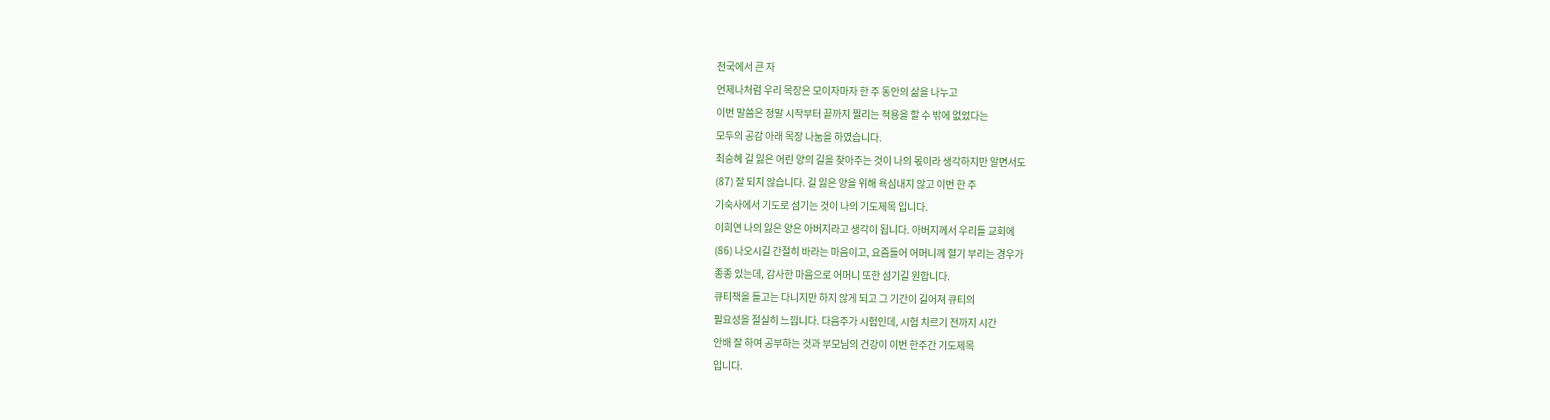천국에서 큰 자
언제나처럼 우리 목장은 모이자마자 한 주 동안의 삶을 나누고
이번 말씀은 정말 시작부터 끝까지 찔리는 적용을 할 수 밖에 없었다는
모두의 공감 아래 목장 나눔을 하였습니다.
최승혜 길 잃은 어린 양의 길을 찾아주는 것이 나의 몫이라 생각하지만 알면서도
(87) 잘 되지 않습니다. 길 잃은 양을 위해 욕심내지 않고 이번 한 주
기숙사에서 기도로 섬기는 것이 나의 기도제목 입니다.
이희연 나의 잃은 양은 아버지라고 생각이 됩니다. 아버지께서 우리들 교회에
(86) 나오시길 간절히 바라는 마음이고, 요즘들어 어머니께 혈기 부리는 경우가
종종 있는데, 감사한 마음으로 어머니 또한 섬기길 원합니다.
큐티책을 들고는 다니지만 하지 않게 되고 그 기간이 길어져 큐티의
필요성을 절실히 느낍니다. 다음주가 시험인데, 시험 치르기 전까지 시간
안배 잘 하여 공부하는 것과 부모님의 건강이 이번 한주간 기도제목
입니다.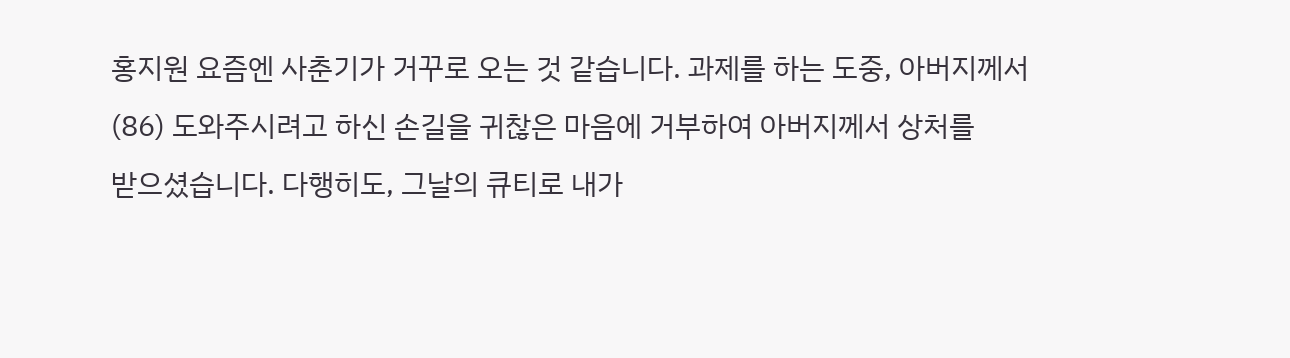홍지원 요즘엔 사춘기가 거꾸로 오는 것 같습니다. 과제를 하는 도중, 아버지께서
(86) 도와주시려고 하신 손길을 귀찮은 마음에 거부하여 아버지께서 상처를
받으셨습니다. 다행히도, 그날의 큐티로 내가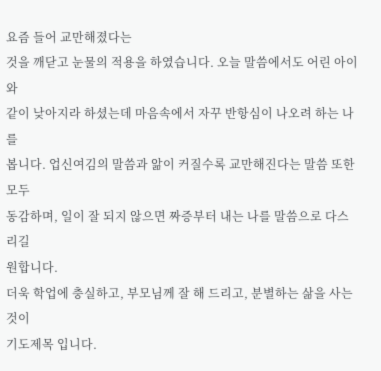요즘 들어 교만해졌다는
것을 깨닫고 눈물의 적용을 하였습니다. 오늘 말씀에서도 어린 아이와
같이 낮아지라 하셨는데 마음속에서 자꾸 반항심이 나오려 하는 나를
봅니다. 업신여김의 말씀과 앎이 커질수록 교만해진다는 말씀 또한 모두
동감하며, 일이 잘 되지 않으면 짜증부터 내는 나를 말씀으로 다스리길
원합니다.
더욱 학업에 충실하고, 부모님께 잘 해 드리고, 분별하는 삶을 사는 것이
기도제목 입니다.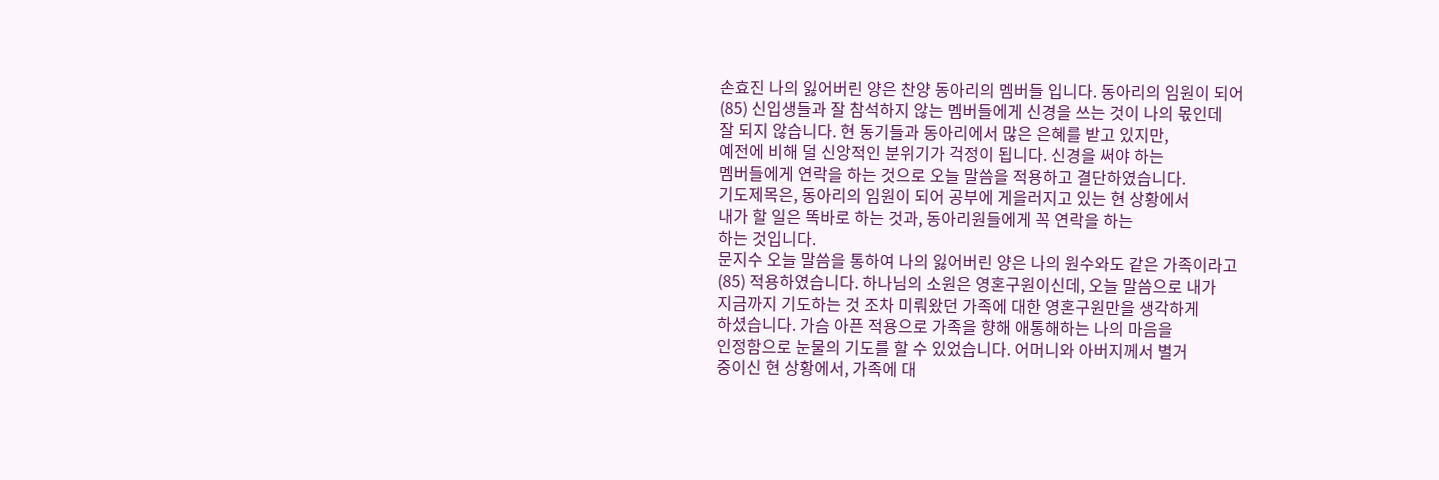손효진 나의 잃어버린 양은 찬양 동아리의 멤버들 입니다. 동아리의 임원이 되어
(85) 신입생들과 잘 참석하지 않는 멤버들에게 신경을 쓰는 것이 나의 몫인데
잘 되지 않습니다. 현 동기들과 동아리에서 많은 은혜를 받고 있지만,
예전에 비해 덜 신앙적인 분위기가 걱정이 됩니다. 신경을 써야 하는
멤버들에게 연락을 하는 것으로 오늘 말씀을 적용하고 결단하였습니다.
기도제목은, 동아리의 임원이 되어 공부에 게을러지고 있는 현 상황에서
내가 할 일은 똑바로 하는 것과, 동아리원들에게 꼭 연락을 하는
하는 것입니다.
문지수 오늘 말씀을 통하여 나의 잃어버린 양은 나의 원수와도 같은 가족이라고
(85) 적용하였습니다. 하나님의 소원은 영혼구원이신데, 오늘 말씀으로 내가
지금까지 기도하는 것 조차 미뤄왔던 가족에 대한 영혼구원만을 생각하게
하셨습니다. 가슴 아픈 적용으로 가족을 향해 애통해하는 나의 마음을
인정함으로 눈물의 기도를 할 수 있었습니다. 어머니와 아버지께서 별거
중이신 현 상황에서, 가족에 대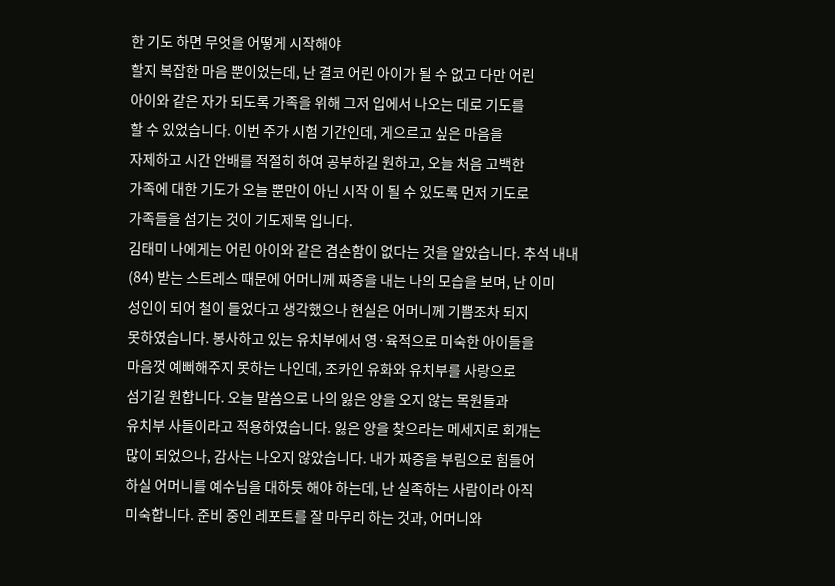한 기도 하면 무엇을 어떻게 시작해야
할지 복잡한 마음 뿐이었는데, 난 결코 어린 아이가 될 수 없고 다만 어린
아이와 같은 자가 되도록 가족을 위해 그저 입에서 나오는 데로 기도를
할 수 있었습니다. 이번 주가 시험 기간인데, 게으르고 싶은 마음을
자제하고 시간 안배를 적절히 하여 공부하길 원하고, 오늘 처음 고백한
가족에 대한 기도가 오늘 뿐만이 아닌 시작 이 될 수 있도록 먼저 기도로
가족들을 섬기는 것이 기도제목 입니다.
김태미 나에게는 어린 아이와 같은 겸손함이 없다는 것을 알았습니다. 추석 내내
(84) 받는 스트레스 때문에 어머니께 짜증을 내는 나의 모습을 보며, 난 이미
성인이 되어 철이 들었다고 생각했으나 현실은 어머니께 기쁨조차 되지
못하였습니다. 봉사하고 있는 유치부에서 영·육적으로 미숙한 아이들을
마음껏 예뻐해주지 못하는 나인데, 조카인 유화와 유치부를 사랑으로
섬기길 원합니다. 오늘 말씀으로 나의 잃은 양을 오지 않는 목원들과
유치부 사들이라고 적용하였습니다. 잃은 양을 찾으라는 메세지로 회개는
많이 되었으나, 감사는 나오지 않았습니다. 내가 짜증을 부림으로 힘들어
하실 어머니를 예수님을 대하듯 해야 하는데, 난 실족하는 사람이라 아직
미숙합니다. 준비 중인 레포트를 잘 마무리 하는 것과, 어머니와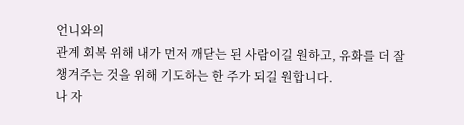언니와의
관계 회복 위해 내가 먼저 깨닫는 된 사람이길 원하고, 유화를 더 잘
챙겨주는 것을 위해 기도하는 한 주가 되길 원합니다.
나 자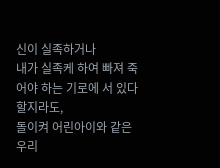신이 실족하거나
내가 실족케 하여 빠져 죽어야 하는 기로에 서 있다 할지라도,
돌이켜 어린아이와 같은 우리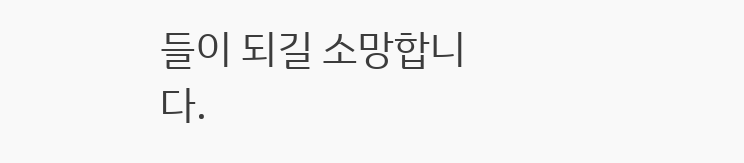들이 되길 소망합니다.